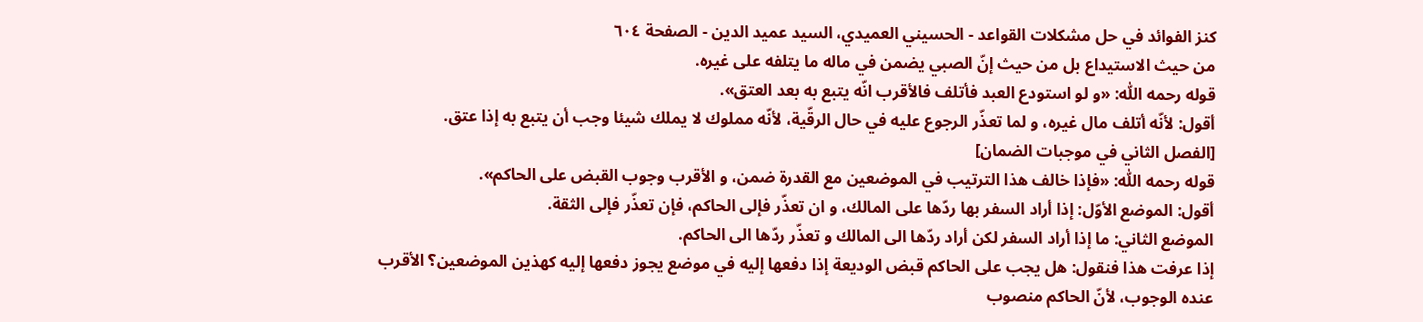كنز الفوائد في حل مشكلات القواعد - الحسيني العميدي، السيد عميد الدين - الصفحة ٦٠٤
من حيث الاستيداع بل من حيث إنّ الصبي يضمن في ماله ما يتلفه على غيره.
قوله رحمه اللّٰه: «و لو استودع العبد فأتلف فالأقرب انّه يتبع به بعد العتق».
أقول: لأنّه أتلف مال غيره، و لما تعذّر الرجوع عليه في حال الرقّية، لأنّه مملوك لا يملك شيئا وجب أن يتبع به إذا عتق.
[الفصل الثاني في موجبات الضمان]
قوله رحمه اللّٰه: «فإذا خالف هذا الترتيب في الموضعين مع القدرة ضمن، و الأقرب وجوب القبض على الحاكم».
أقول: الموضع الأوّل: إذا أراد السفر بها ردّها على المالك، و ان تعذّر فإلى الحاكم، فإن تعذّر فإلى الثقة.
الموضع الثاني: ما إذا أراد السفر لكن أراد ردّها الى المالك و تعذّر ردّها الى الحاكم.
إذا عرفت هذا فنقول: هل يجب على الحاكم قبض الوديعة إذا دفعها إليه في موضع يجوز دفعها إليه كهذين الموضعين؟ الأقرب عنده الوجوب، لأنّ الحاكم منصوب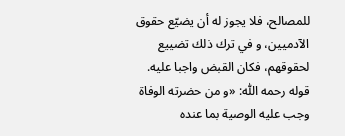للمصالح، فلا يجوز له أن يضيّع حقوق الآدميين، و في ترك ذلك تضييع لحقوقهم، فكان القبض واجبا عليه.
قوله رحمه اللّٰه: «و من حضرته الوفاة وجب عليه الوصية بما عنده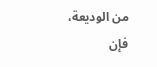من الوديعة، فإن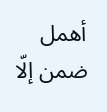أهمل ضمن إلّا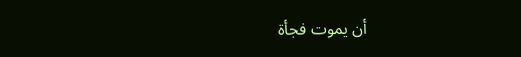أن يموت فجأة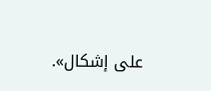على إشكال».